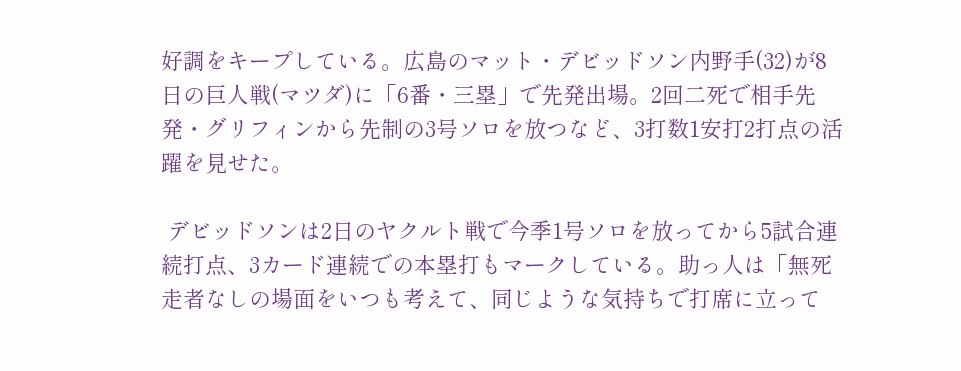好調をキープしている。広島のマット・デビッドソン内野手(32)が8日の巨人戦(マツダ)に「6番・三塁」で先発出場。2回二死で相手先発・グリフィンから先制の3号ソロを放つなど、3打数1安打2打点の活躍を見せた。

 デビッドソンは2日のヤクルト戦で今季1号ソロを放ってから5試合連続打点、3カード連続での本塁打もマークしている。助っ人は「無死走者なしの場面をいつも考えて、同じような気持ちで打席に立って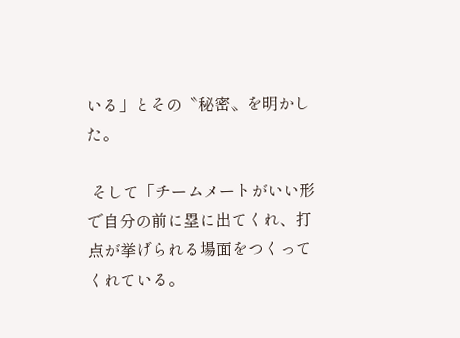いる」とその〝秘密〟を明かした。

 そして「チームメートがいい形で自分の前に塁に出てくれ、打点が挙げられる場面をつくってくれている。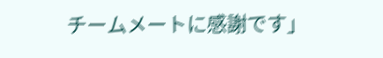チームメートに感謝です」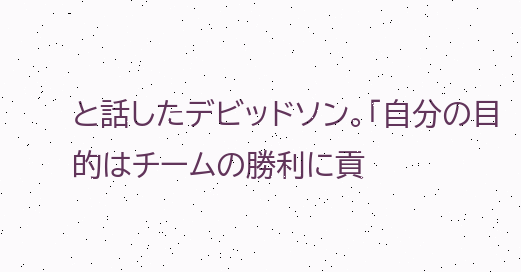と話したデビッドソン。「自分の目的はチームの勝利に貢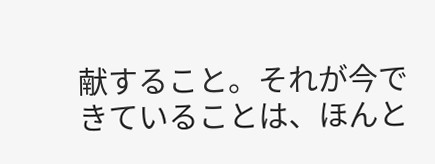献すること。それが今できていることは、ほんと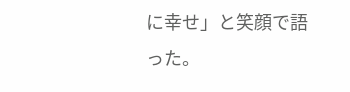に幸せ」と笑顔で語った。